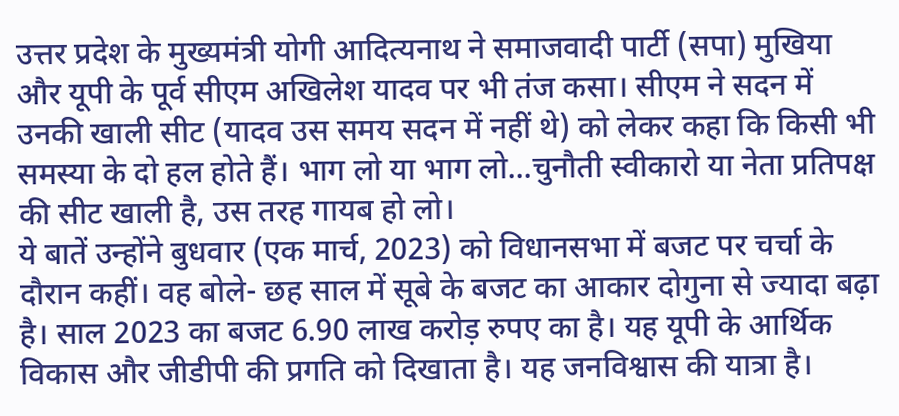उत्तर प्रदेश के मुख्यमंत्री योगी आदित्यनाथ ने समाजवादी पार्टी (सपा) मुखिया और यूपी के पूर्व सीएम अखिलेश यादव पर भी तंज कसा। सीएम ने सदन में उनकी खाली सीट (यादव उस समय सदन में नहीं थे) को लेकर कहा कि किसी भी समस्या के दो हल होते हैं। भाग लो या भाग लो...चुनौती स्वीकारो या नेता प्रतिपक्ष की सीट खाली है, उस तरह गायब हो लो।
ये बातें उन्होंने बुधवार (एक मार्च, 2023) को विधानसभा में बजट पर चर्चा के दौरान कहीं। वह बोले- छह साल में सूबे के बजट का आकार दोगुना से ज्यादा बढ़ा है। साल 2023 का बजट 6.90 लाख करोड़ रुपए का है। यह यूपी के आर्थिक विकास और जीडीपी की प्रगति को दिखाता है। यह जनविश्वास की यात्रा है।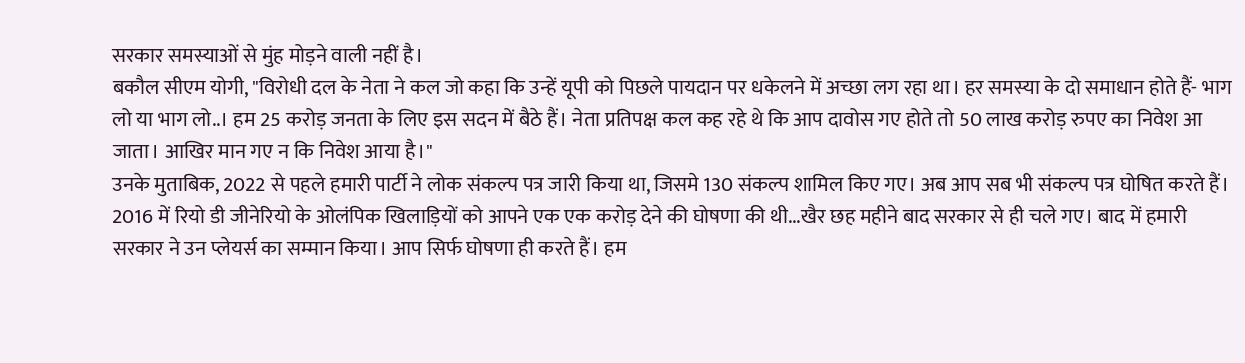सरकार समस्याओं से मुंह मोड़ने वाली नहीं है।
बकौल सीएम योगी, "विरोधी दल के नेता ने कल जो कहा कि उन्हें यूपी को पिछले पायदान पर धकेलने में अच्छा लग रहा था। हर समस्या के दो समाधान होते हैं- भाग लो या भाग लो..। हम 25 करोड़ जनता के लिए इस सदन में बैठे हैं। नेता प्रतिपक्ष कल कह रहे थे कि आप दावोस गए होते तो 50 लाख करोड़ रुपए का निवेश आ जाता। आखिर मान गए न कि निवेश आया है।"
उनके मुताबिक, 2022 से पहले हमारी पार्टी ने लोक संकल्प पत्र जारी किया था, जिसमे 130 संकल्प शामिल किए गए। अब आप सब भी संकल्प पत्र घोषित करते हैं। 2016 में रियो डी जीनेरियो के ओलंपिक खिलाड़ियों को आपने एक एक करोड़ देने की घोषणा की थी...खैर छह महीने बाद सरकार से ही चले गए। बाद में हमारी सरकार ने उन प्लेयर्स का सम्मान किया। आप सिर्फ घोषणा ही करते हैं। हम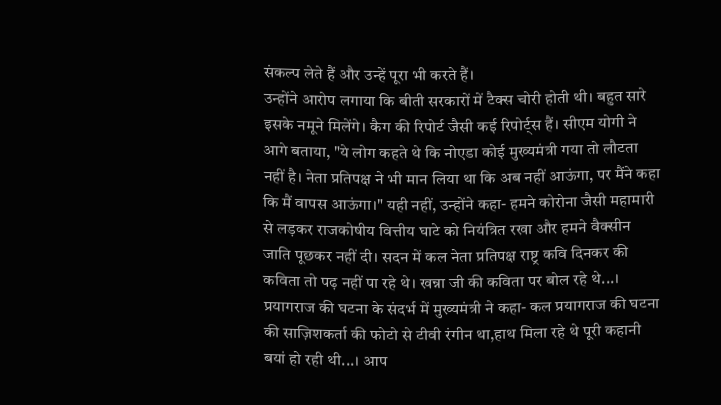संकल्प लेते हैं और उन्हें पूरा भी करते हैं।
उन्होंने आरोप लगाया कि बीती सरकारों में टैक्स चोरी होती थी। बहुत सारे इसके नमूने मिलेंगे। कैग की रिपोर्ट जैसी कई रिपोर्ट्स हैं। सीएम योगी ने आगे बताया, "ये लोग कहते थे कि नोएडा कोई मुख्यमंत्री गया तो लौटता नहीं है। नेता प्रतिपक्ष ने भी मान लिया था कि अब नहीं आऊंगा, पर मैंने कहा कि मैं वापस आऊंगा।" यही नहीं, उन्होंने कहा- हमने कोरोना जैसी महामारी से लड़कर राजकोषीय वित्तीय घाटे को नियंत्रित रखा और हमने वैक्सीन जाति पूछकर नहीं दी। सदन में कल नेता प्रतिपक्ष राष्ट्र कवि दिनकर की कविता तो पढ़ नहीं पा रहे थे। खन्ना जी की कविता पर बोल रहे थे...।
प्रयागराज की घटना के संदर्भ में मुख्यमंत्री ने कहा- कल प्रयागराज की घटना की साज़िशकर्ता की फोटो से टीवी रंगीन था,हाथ मिला रहे थे पूरी कहानी बयां हो रही थी...। आप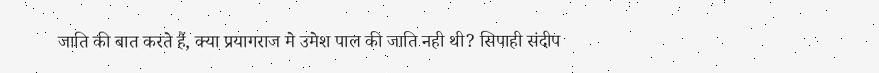जाति की बात करते हैं, क्या प्रयागराज मे उमेश पाल की जाति नही थी? सिपाही संदीप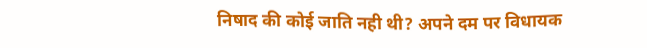निषाद की कोई जाति नही थी? अपने दम पर विधायक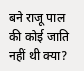बने राजू पाल की कोई जाति नहीं थी क्या?